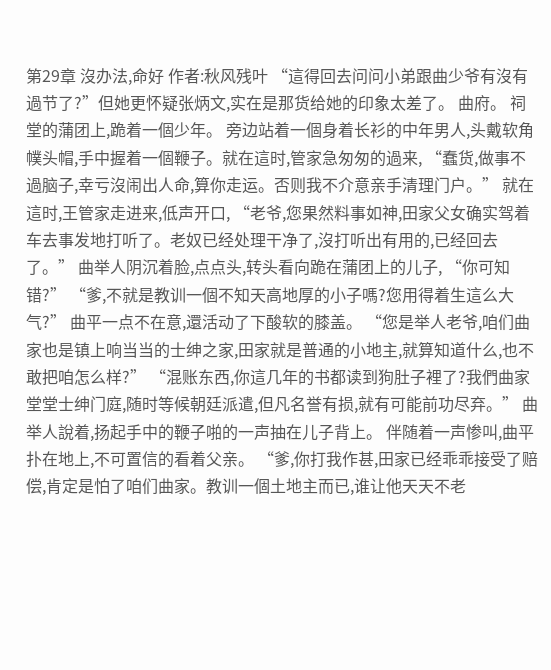第29章 沒办法,命好 作者:秋风残叶 “這得回去问问小弟跟曲少爷有沒有過节了?”但她更怀疑张炳文,实在是那货给她的印象太差了。 曲府。 祠堂的蒲团上,跪着一個少年。 旁边站着一個身着长衫的中年男人,头戴软角幞头帽,手中握着一個鞭子。就在這时,管家急匆匆的過来, “蠢货,做事不過脑子,幸亏沒闹出人命,算你走运。否则我不介意亲手清理门户。” 就在這时,王管家走进来,低声开口, “老爷,您果然料事如神,田家父女确实驾着车去事发地打听了。老奴已经处理干净了,沒打听出有用的,已经回去了。” 曲举人阴沉着脸,点点头,转头看向跪在蒲团上的儿子, “你可知错?” “爹,不就是教训一個不知天高地厚的小子嗎?您用得着生這么大气?” 曲平一点不在意,還活动了下酸软的膝盖。 “您是举人老爷,咱们曲家也是镇上响当当的士绅之家,田家就是普通的小地主,就算知道什么,也不敢把咱怎么样?” “混账东西,你這几年的书都读到狗肚子裡了?我們曲家堂堂士绅门庭,随时等候朝廷派遣,但凡名誉有损,就有可能前功尽弃。” 曲举人說着,扬起手中的鞭子啪的一声抽在儿子背上。 伴随着一声惨叫,曲平扑在地上,不可置信的看着父亲。 “爹,你打我作甚,田家已经乖乖接受了赔偿,肯定是怕了咱们曲家。教训一個土地主而已,谁让他天天不老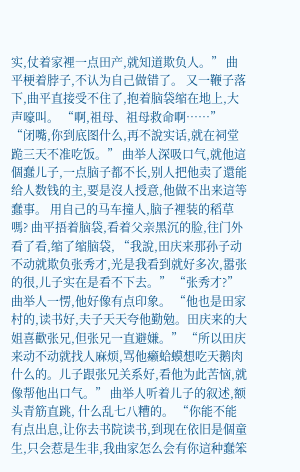实,仗着家裡一点田产,就知道欺负人。” 曲平梗着脖子,不认为自己做错了。 又一鞭子落下,曲平直接受不住了,抱着脑袋缩在地上,大声嚎叫。 “啊,祖母、祖母救命啊……” “闭嘴,你到底图什么,再不說实话,就在祠堂跪三天不准吃饭。” 曲举人深吸口气,就他這個蠢儿子,一点脑子都不长,别人把他卖了還能给人数钱的主,要是沒人授意,他做不出来這等蠢事。 用自己的马车撞人,脑子裡装的稻草嗎? 曲平捂着脑袋,看着父亲黑沉的脸,往门外看了看,缩了缩脑袋, “我說,田庆来那孙子动不动就欺负张秀才,光是我看到就好多次,嚣张的很,儿子实在是看不下去。” “张秀才?”曲举人一愣,他好像有点印象。 “他也是田家村的,读书好,夫子天天夸他勤勉。田庆来的大姐喜歡张兄,但张兄一直避嫌。” “所以田庆来动不动就找人麻烦,骂他癞蛤蟆想吃天鹅肉什么的。儿子跟张兄关系好,看他为此苦恼,就像帮他出口气。” 曲举人听着儿子的叙述,额头青筋直跳, 什么乱七八糟的。 “你能不能有点出息,让你去书院读书,到现在依旧是個童生,只会惹是生非,我曲家怎么会有你這种蠢笨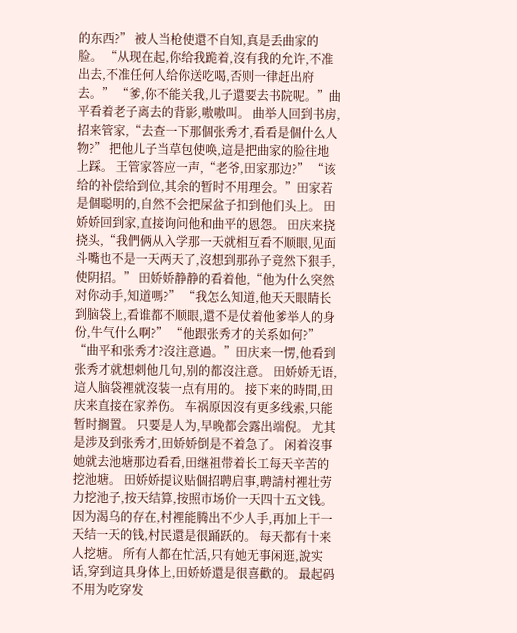的东西?” 被人当枪使還不自知,真是丢曲家的脸。 “从现在起,你给我跪着,沒有我的允许,不准出去,不准任何人给你送吃喝,否则一律赶出府去。” “爹,你不能关我,儿子還要去书院呢。”曲平看着老子离去的背影,嗷嗷叫。 曲举人回到书房,招来管家,“去查一下那個张秀才,看看是個什么人物?” 把他儿子当草包使唤,這是把曲家的脸往地上踩。 王管家答应一声,“老爷,田家那边?” “该给的补偿给到位,其余的暂时不用理会。”田家若是個聪明的,自然不会把屎盆子扣到他们头上。 田娇娇回到家,直接询问他和曲平的恩怨。 田庆来挠挠头,“我們俩从入学那一天就相互看不顺眼,见面斗嘴也不是一天两天了,沒想到那孙子竟然下狠手,使阴招。” 田娇娇静静的看着他,“他为什么突然对你动手,知道嗎?” “我怎么知道,他天天眼睛长到脑袋上,看谁都不顺眼,還不是仗着他爹举人的身份,牛气什么啊?” “他跟张秀才的关系如何?” “曲平和张秀才?沒注意過。”田庆来一愣,他看到张秀才就想刺他几句,别的都沒注意。 田娇娇无语,這人脑袋裡就沒装一点有用的。 接下来的時間,田庆来直接在家养伤。 车祸原因沒有更多线索,只能暂时搁置。 只要是人为,早晚都会露出端倪。 尤其是涉及到张秀才,田娇娇倒是不着急了。 闲着沒事她就去池塘那边看看,田继祖带着长工每天辛苦的挖池塘。 田娇娇提议贴個招聘启事,聘請村裡壮劳力挖池子,按天结算,按照市场价一天四十五文钱。 因为渴乌的存在,村裡能腾出不少人手,再加上干一天结一天的钱,村民還是很踊跃的。 每天都有十来人挖塘。 所有人都在忙活,只有她无事闲逛,說实话,穿到這具身体上,田娇娇還是很喜歡的。 最起码不用为吃穿发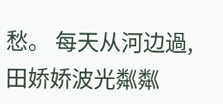愁。 每天从河边過,田娇娇波光粼粼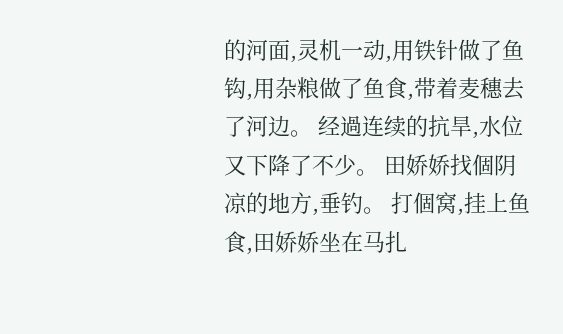的河面,灵机一动,用铁针做了鱼钩,用杂粮做了鱼食,带着麦穗去了河边。 经過连续的抗旱,水位又下降了不少。 田娇娇找個阴凉的地方,垂钓。 打個窝,挂上鱼食,田娇娇坐在马扎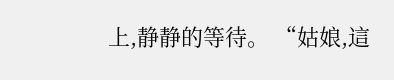上,静静的等待。 “姑娘,這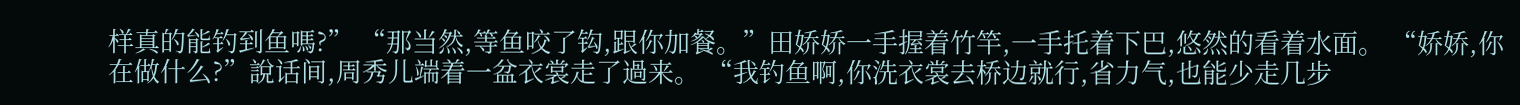样真的能钓到鱼嗎?” “那当然,等鱼咬了钩,跟你加餐。”田娇娇一手握着竹竿,一手托着下巴,悠然的看着水面。 “娇娇,你在做什么?”說话间,周秀儿端着一盆衣裳走了過来。 “我钓鱼啊,你洗衣裳去桥边就行,省力气,也能少走几步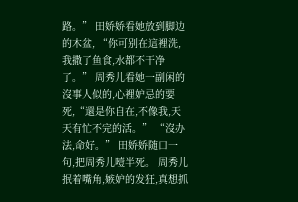路。” 田娇娇看她放到脚边的木盆, “你可别在這裡洗,我撒了鱼食,水都不干净了。” 周秀儿看她一副闲的沒事人似的,心裡妒忌的要死,“還是你自在,不像我,天天有忙不完的活。” “沒办法,命好。” 田娇娇随口一句,把周秀儿噎半死。 周秀儿抿着嘴角,嫉妒的发狂,真想抓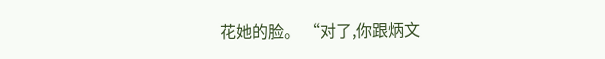花她的脸。 “对了,你跟炳文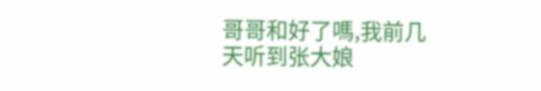哥哥和好了嗎,我前几天听到张大娘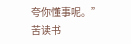夸你懂事呢。”苦读书